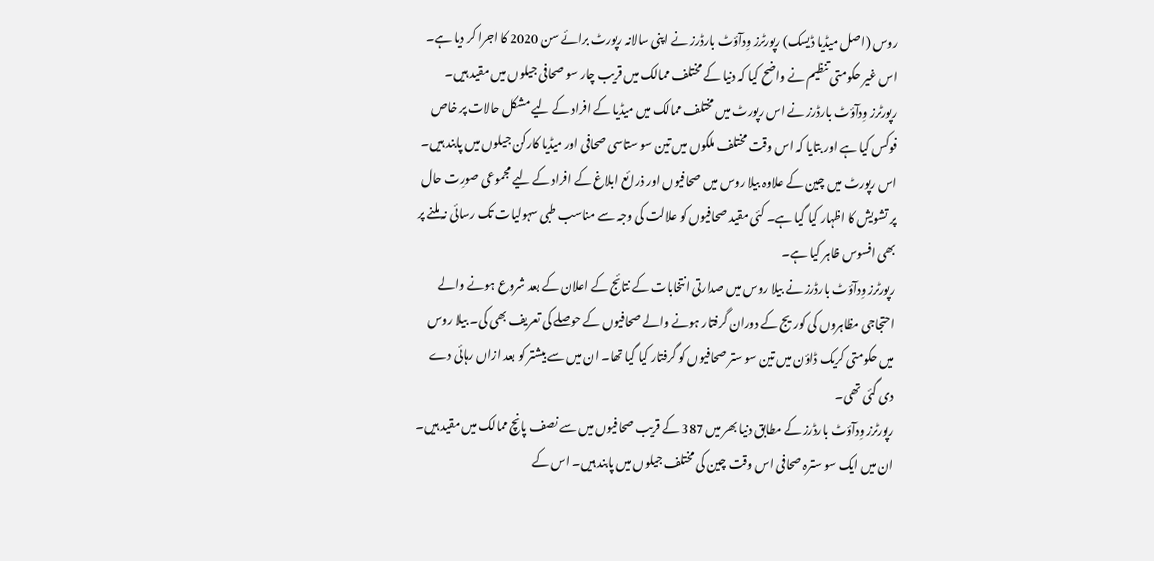روس (اصل میڈیا ڈیسک) رپورٹرز وِدآؤٹ بارڈرز نے اپنی سالانہ رپورٹ برائے سن 2020 کا اجرا کر دیا ہے۔ اس غیر حکومتی تنظیم نے واضح کیا کہ دنیا کے مختلف ممالک میں قریب چار سو صحافی جیلوں میں مقید ہیں۔
رپورٹرز وِدآؤٹ بارڈرز نے اس رپورٹ میں مختلف ممالک میں میڈیا کے افراد کے لیے مشکل حالات پر خاص فوکس کیا ہے اور بتایا کہ اس وقت مختلف ملکوں میں تین سو ستاسی صحافی اور میڈیا کارکن جیلوں میں پابند ہیں۔
اس رپورٹ میں چین کے علاوہ بیلا روس میں صحافیوں اور ذرائع ابلاغ کے افراد کے لیے مجموعی صورِت حال پر تشویش کا اظہار کیا گیا ہے۔ کئی مقید صحافیوں کو علالت کی وجہ سے مناسب طبی سہولیات تک رسائی نہ ملنے پر بھی افسوس ظاہر کیا ہے۔
رپورٹرز وِدآؤٹ بارڈرز نے بیلا روس میں صدارتی انتخابات کے نتائج کے اعلان کے بعد شروع ہونے والے احتجاجی مظاہروں کی کوریج کے دوران گرفتار ہونے والے صحافیوں کے حوصلے کی تعریف بھی کی۔ بیلا روس میں حکومتی کریک ڈاؤن میں تین سو ستر صحافیوں کو گرفتار کیا گیا تھا۔ ان میں سے بیشتر کو بعد ازاں رہائی دے دی گئی تھی۔
رپورٹرز وِدآؤٹ بارڈرز کے مطابق دنیا بھر میں 387 کے قریب صحافیوں میں سے نصف پانچ ممالک میں مقید ہیں۔ ان میں ایک سو سترہ صحافی اس وقت چین کی مختلف جیلوں میں پابند ہیں۔ اس کے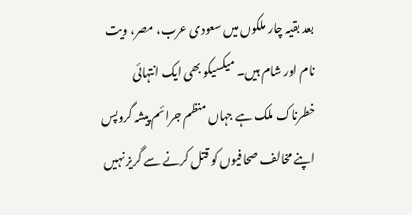بعد بقیہ چار ملکوں میں سعودی عرب، مصر، ویت نام اور شام ہیں۔ میکسیکو بھی ایک انتہائی خطرناک ملک ہے جہاں منظم جرائم پیشہ گروپس اپنے مخالف صحافیوں کو قتل کرنے سے گریز نہیں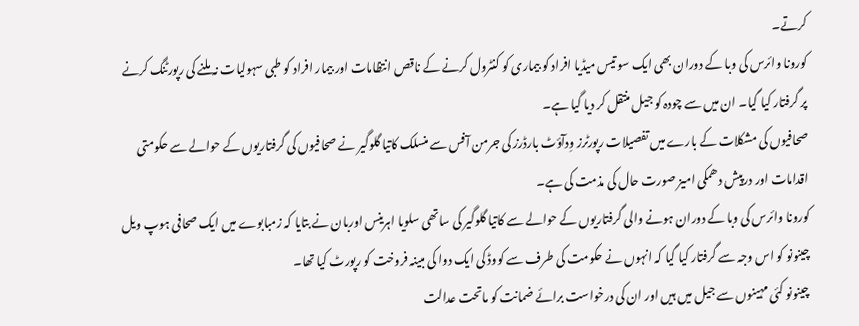کرتے۔
کورونا وائرس کی وبا کے دوران بھی ایک سو تیس میڈیا افراد کو بیماری کو کنٹرول کرنے کے ناقص انتظامات اور بیمار افراد کو طبی سہولیات نہ ملنے کی رپورٹنگ کرنے پر گرفتار کیا گیا۔ ان میں سے چودہ کو جیل منتقل کر دیا گیا ہے۔
صحافیوں کی مشکلات کے بارے میں تفصیلات رپورٹرز وِدآؤٹ بارڈرز کی جرمن آفس سے منسلک کاتیا گلوگیر نے صحافیوں کی گرفتاریوں کے حوالے سے حکومتی اقدامات اور درپیش دھمکی امیز صورت حال کی مذمت کی ہے۔
کورونا وائرس کی وبا کے دوران ہونے والی گرفتاریوں کے حوالے سے کاتیا گلوگیر کی ساتھی سلویا اہرینس اوربان نے بتایا کہ زمبابوے میں ایک صحافی ہوپ ویل چینونو کو اس وجہ سے گرفتار کیا گیا کہ انہوں نے حکومت کی طرف سے کووڈ کی ایک دوا کی مبینہ فروخت کو رپورٹ کیا تھا۔
چینونو کئی مہینوں سے جیل میں ہیں اور ان کی درخواست برائے ضمانت کو ماتحت عدالت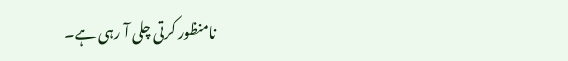نامنظور کرتی چلی آ رہی ہے۔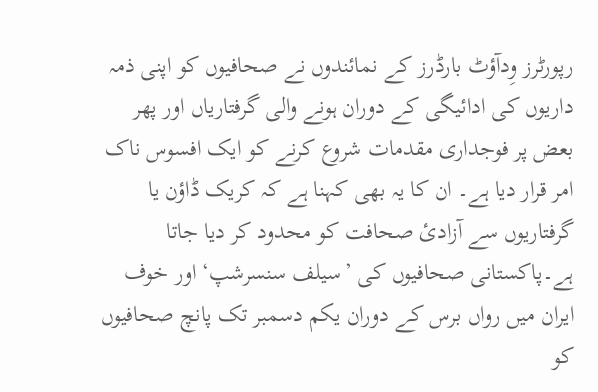رپورٹرز وِدآؤٹ بارڈرز کے نمائندوں نے صحافیوں کو اپنی ذمہ داریوں کی ادائیگی کے دوران ہونے والی گرفتاریاں اور پھر بعض پر فوجداری مقدمات شروع کرنے کو ایک افسوس ناک امر قرار دیا ہے۔ ان کا یہ بھی کہنا ہے کہ کریک ڈاؤن یا گرفتاریوں سے آزادئ صحافت کو محدود کر دیا جاتا ہے۔پاکستانی صحافیوں کی ’سیلف سنسرشپ‘ اور خوف
ایران میں رواں برس کے دوران یکم دسمبر تک پانچ صحافیوں کو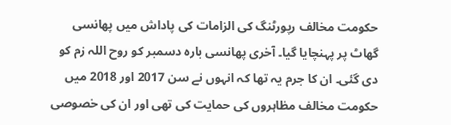حکومت مخالف رپورٹنگ کی الزامات کی پاداش میں پھانسی گھاٹ پر پہنچایا گیا۔ آخری پھانسی بارہ دسمبر کو روح اللہ زم کو دی گئی۔ ان کا جرم یہ تھا کہ انہوں نے سن 2017 اور 2018 میں حکومت مخالف مظاہروں کی حمایت کی تھی اور ان کی خصوصی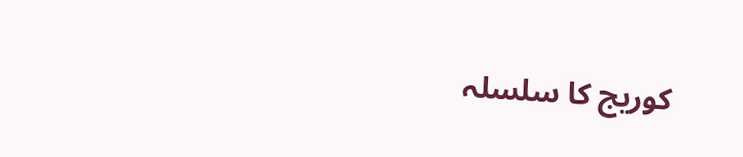کوریج کا سلسلہ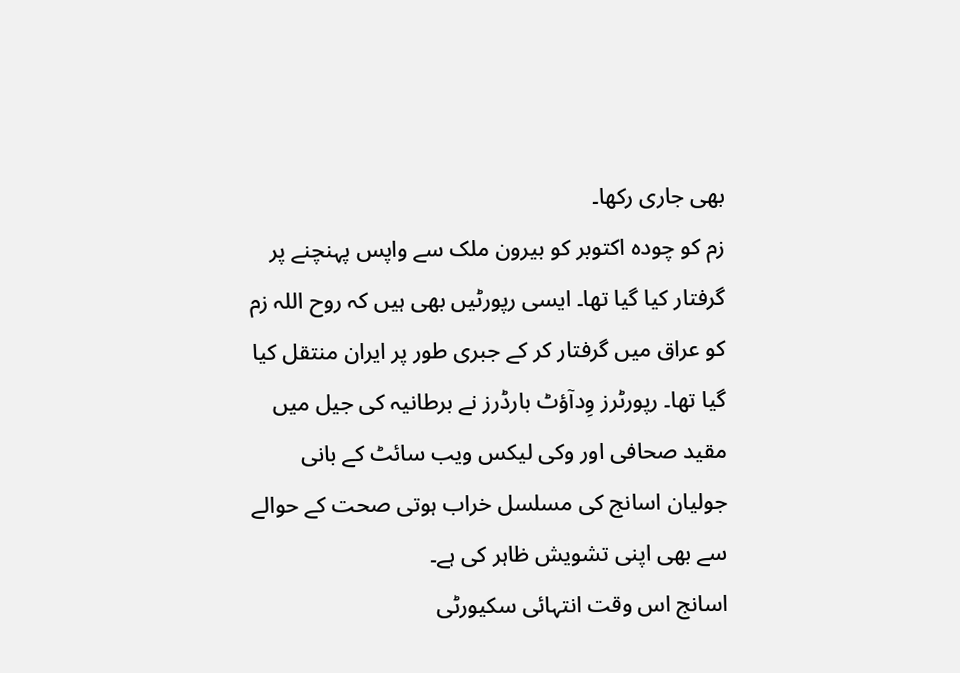بھی جاری رکھا۔
زم کو چودہ اکتوبر کو بیرون ملک سے واپس پہنچنے پر گرفتار کیا گیا تھا۔ ایسی رپورٹیں بھی ہیں کہ روح اللہ زم کو عراق میں گرفتار کر کے جبری طور پر ایران منتقل کیا گیا تھا۔ رپورٹرز وِدآؤٹ بارڈرز نے برطانیہ کی جیل میں مقید صحافی اور وکی لیکس ویب سائٹ کے بانی جولیان اسانج کی مسلسل خراب ہوتی صحت کے حوالے سے بھی اپنی تشویش ظاہر کی ہے۔
اسانج اس وقت انتہائی سکیورٹی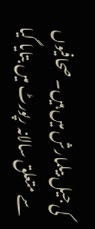کی جیل بیلمارش میں ہیں۔ صحافیوں سے متعلق سالانہ رپورٹ میں بتایا گیا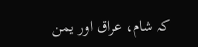کہ شام، عراق اور یمن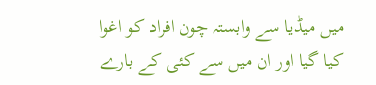میں میڈیا سے وابستہ چون افراد کو اغوا کیا گیا اور ان میں سے کئی کے بارے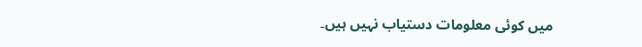میں کوئی معلومات دستیاب نہیں ہیں۔